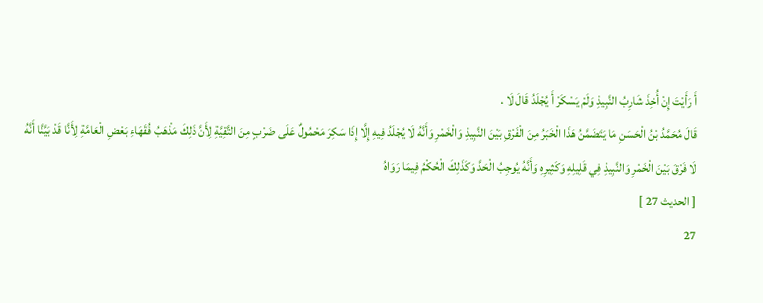أَ رَأَيْتَ إِنْ أُخِذَ شَارِبُ النَّبِيذِ وَلَمْ يَسْكَرْ أَ يُجْلَدُ قَالَ لَا .
قَالَ مُحَمَّدُ بْنُ الْحَسَنِ مَا يَتَضَمَّنُ هَذَا الْخَبَرُ مِنَ الْفَرْقِ بَيْنَ النَّبِيذِ وَالْخَمْرِ وَأَنَّهُ لَا يُجْلَدُ فِيهِ إِلَّا إِذَا سَكِرَ مَحْمُولٌ عَلَى ضَرْبٍ مِنَ التَّقِيَّةِ لِأَنَّ ذَلِكَ مَذْهَبُ فُقَهَاءِ بَعْضِ الْعَامَّةِ لِأَنَّا قَدْ بَيَّنَّا أَنَّهُ لَا فَرْقَ بَيْنَ الْخَمْرِ وَالنَّبِيذِ فِي قَلِيلِهِ وَكَثِيرِهِ وَأَنَّهُ يُوجِبُ الْحَدَّ وَكَذَلِكَ الْحُكْمُ فِيمَا رَوَاهُ
[ الحديث 27 ]
27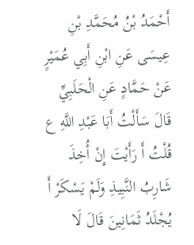أَحْمَدُ بْنُ مُحَمَّدِ بْنِ عِيسَى عَنِ ابْنِ أَبِي عُمَيْرٍ عَنْ حَمَّادٍ عَنِ الْحَلَبِيِّ قَالَ سَأَلْتُ أَبَا عَبْدِ اللَّهِ ع قُلْتُ أَ رَأَيْتَ إِنْ أُخِذَ شَارِبُ النَّبِيذِ وَلَمْ يَسْكَرْ أَ يُجْلَدُ ثَمَانِينَ قَالَ لَا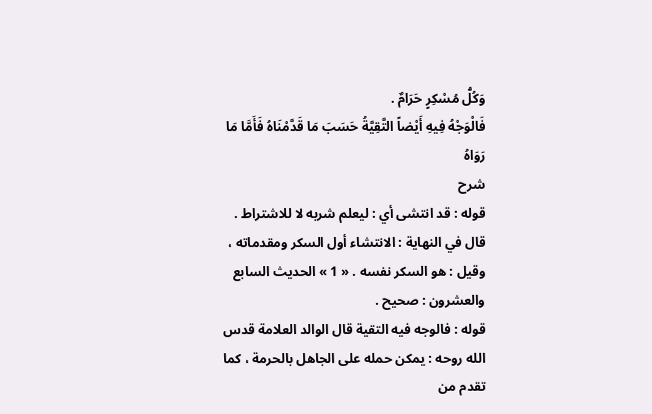وَكُلُّ مُسْكِرٍ حَرَامٌ .
فَالْوَجْهُ فِيهِ أَيْضاً التَّقِيَّةُ حَسَبَ مَا قَدَّمْنَاهُ فَأَمَّا مَا رَوَاهُ
شرح
قوله : قد انتشى أي : ليعلم شربه لا للاشتراط .
قال في النهاية : الانتشاء أول السكر ومقدماته ، وقيل : هو السكر نفسه . « 1 » الحديث السابع والعشرون : صحيح .
قوله : فالوجه فيه التقية قال الوالد العلامة قدس الله روحه : يمكن حمله على الجاهل بالحرمة ، كما تقدم من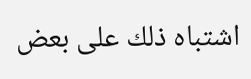اشتباه ذلك على بعض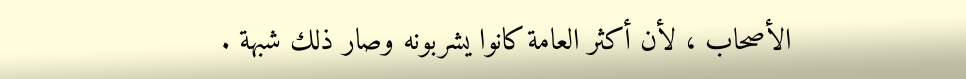الأصحاب ، لأن أكثر العامة كانوا يشربونه وصار ذلك شبهة .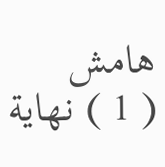هامش
( 1 ) نهاية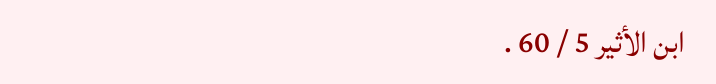ابن الأثير 5 / 60 .